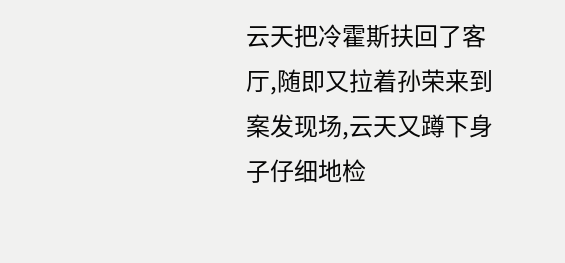云天把冷霍斯扶回了客厅,随即又拉着孙荣来到案发现场,云天又蹲下身子仔细地检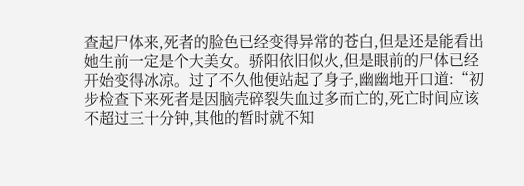查起尸体来,死者的脸色已经变得异常的苍白,但是还是能看出她生前一定是个大美女。骄阳依旧似火,但是眼前的尸体已经开始变得冰凉。过了不久他便站起了身子,幽幽地开口道:“初步检查下来死者是因脑壳碎裂失血过多而亡的,死亡时间应该不超过三十分钟,其他的暂时就不知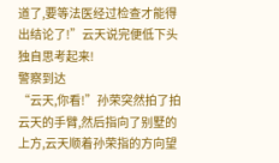道了,要等法医经过检查才能得出结论了!”云天说完便低下头独自思考起来!
警察到达
“云天,你看!”孙荣突然拍了拍云天的手臂,然后指向了别墅的上方,云天顺着孙荣指的方向望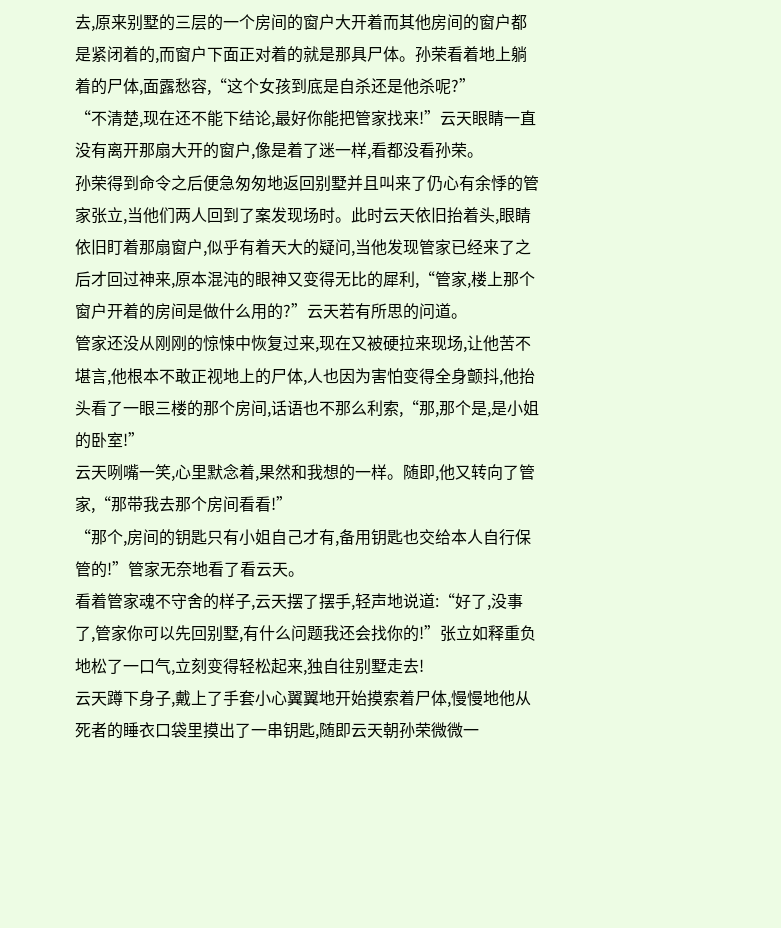去,原来别墅的三层的一个房间的窗户大开着而其他房间的窗户都是紧闭着的,而窗户下面正对着的就是那具尸体。孙荣看着地上躺着的尸体,面露愁容,“这个女孩到底是自杀还是他杀呢?”
“不清楚,现在还不能下结论,最好你能把管家找来!”云天眼睛一直没有离开那扇大开的窗户,像是着了迷一样,看都没看孙荣。
孙荣得到命令之后便急匆匆地返回别墅并且叫来了仍心有余悸的管家张立,当他们两人回到了案发现场时。此时云天依旧抬着头,眼睛依旧盯着那扇窗户,似乎有着天大的疑问,当他发现管家已经来了之后才回过神来,原本混沌的眼神又变得无比的犀利,“管家,楼上那个窗户开着的房间是做什么用的?”云天若有所思的问道。
管家还没从刚刚的惊悚中恢复过来,现在又被硬拉来现场,让他苦不堪言,他根本不敢正视地上的尸体,人也因为害怕变得全身颤抖,他抬头看了一眼三楼的那个房间,话语也不那么利索,“那,那个是,是小姐的卧室!”
云天咧嘴一笑,心里默念着,果然和我想的一样。随即,他又转向了管家,“那带我去那个房间看看!”
“那个,房间的钥匙只有小姐自己才有,备用钥匙也交给本人自行保管的!”管家无奈地看了看云天。
看着管家魂不守舍的样子,云天摆了摆手,轻声地说道:“好了,没事了,管家你可以先回别墅,有什么问题我还会找你的!”张立如释重负地松了一口气,立刻变得轻松起来,独自往别墅走去!
云天蹲下身子,戴上了手套小心翼翼地开始摸索着尸体,慢慢地他从死者的睡衣口袋里摸出了一串钥匙,随即云天朝孙荣微微一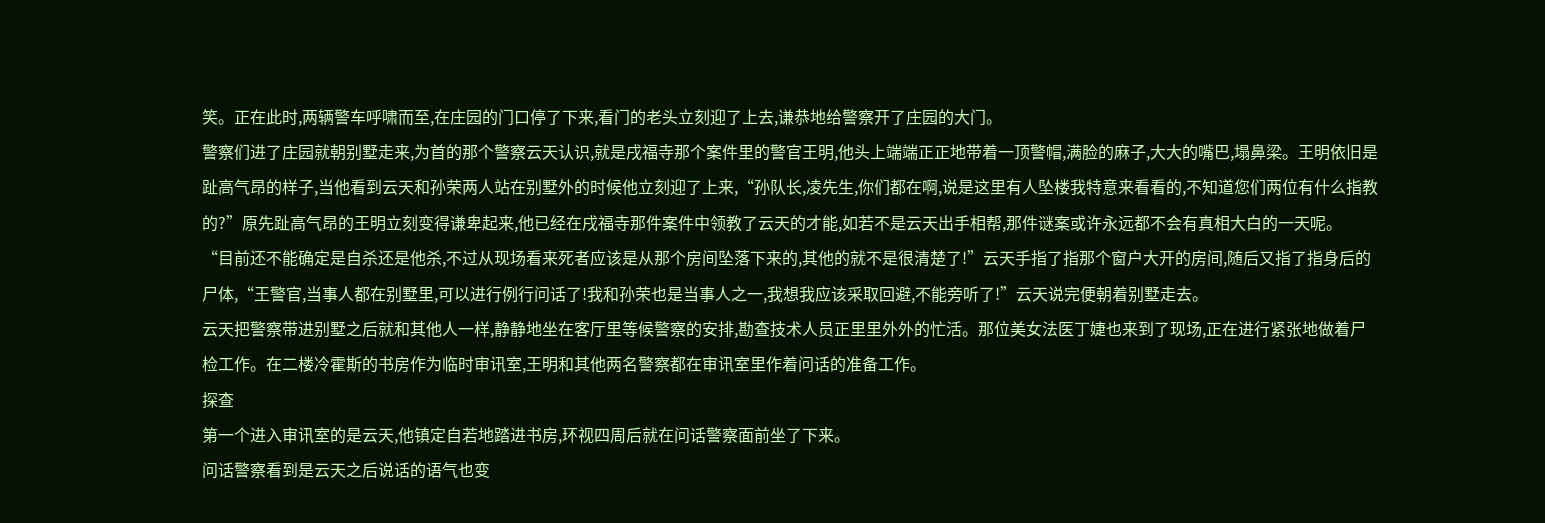笑。正在此时,两辆警车呼啸而至,在庄园的门口停了下来,看门的老头立刻迎了上去,谦恭地给警察开了庄园的大门。
警察们进了庄园就朝别墅走来,为首的那个警察云天认识,就是戌福寺那个案件里的警官王明,他头上端端正正地带着一顶警帽,满脸的麻子,大大的嘴巴,塌鼻梁。王明依旧是趾高气昂的样子,当他看到云天和孙荣两人站在别墅外的时候他立刻迎了上来,“孙队长,凌先生,你们都在啊,说是这里有人坠楼我特意来看看的,不知道您们两位有什么指教的?”原先趾高气昂的王明立刻变得谦卑起来,他已经在戌福寺那件案件中领教了云天的才能,如若不是云天出手相帮,那件谜案或许永远都不会有真相大白的一天呢。
“目前还不能确定是自杀还是他杀,不过从现场看来死者应该是从那个房间坠落下来的,其他的就不是很清楚了!”云天手指了指那个窗户大开的房间,随后又指了指身后的尸体,“王警官,当事人都在别墅里,可以进行例行问话了!我和孙荣也是当事人之一,我想我应该采取回避,不能旁听了!”云天说完便朝着别墅走去。
云天把警察带进别墅之后就和其他人一样,静静地坐在客厅里等候警察的安排,勘查技术人员正里里外外的忙活。那位美女法医丁婕也来到了现场,正在进行紧张地做着尸检工作。在二楼冷霍斯的书房作为临时审讯室,王明和其他两名警察都在审讯室里作着问话的准备工作。
探查
第一个进入审讯室的是云天,他镇定自若地踏进书房,环视四周后就在问话警察面前坐了下来。
问话警察看到是云天之后说话的语气也变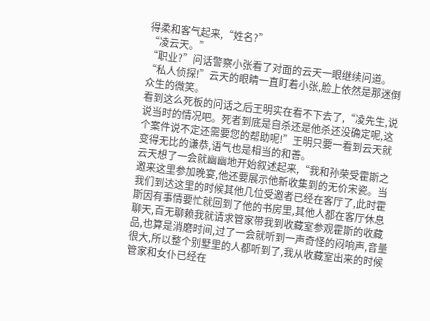得柔和客气起来,“姓名?”
“凌云天。”
“职业?”问话警察小张看了对面的云天一眼继续问道。
“私人侦探!”云天的眼睛一直盯着小张,脸上依然是那迷倒众生的微笑。
看到这么死板的问话之后王明实在看不下去了,“凌先生,说说当时的情况吧。死者到底是自杀还是他杀还没确定呢,这个案件说不定还需要您的帮助呢!”王明只要一看到云天就变得无比的谦恭,语气也是相当的和善。
云天想了一会就幽幽地开始叙述起来,“我和孙荣受霍斯之邀来这里参加晚宴,他还要展示他新收集到的无价宋瓷。当我们到达这里的时候其他几位受邀者已经在客厅了,此时霍斯因有事情要忙就回到了他的书房里,其他人都在客厅休息聊天,百无聊赖我就请求管家带我到收藏室参观霍斯的收藏品,也算是消磨时间,过了一会就听到一声奇怪的闷响声,音量很大,所以整个别墅里的人都听到了,我从收藏室出来的时候管家和女仆已经在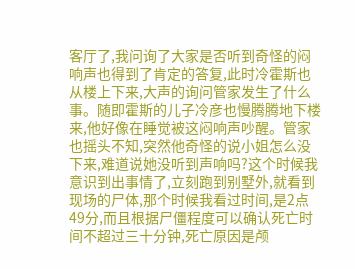客厅了,我问询了大家是否听到奇怪的闷响声也得到了肯定的答复,此时冷霍斯也从楼上下来,大声的询问管家发生了什么事。随即霍斯的儿子冷彦也慢腾腾地下楼来,他好像在睡觉被这闷响声吵醒。管家也摇头不知,突然他奇怪的说小姐怎么没下来,难道说她没听到声响吗?这个时候我意识到出事情了,立刻跑到别墅外,就看到现场的尸体,那个时候我看过时间,是2点49分,而且根据尸僵程度可以确认死亡时间不超过三十分钟,死亡原因是颅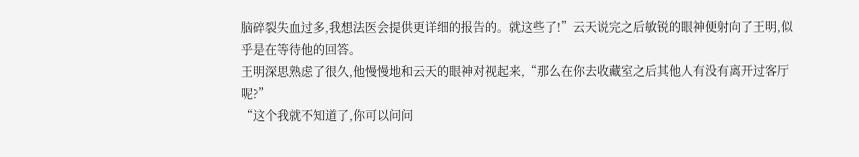脑碎裂失血过多,我想法医会提供更详细的报告的。就这些了!”云天说完之后敏锐的眼神便射向了王明,似乎是在等待他的回答。
王明深思熟虑了很久,他慢慢地和云天的眼神对视起来,“那么在你去收藏室之后其他人有没有离开过客厅呢?”
“这个我就不知道了,你可以问问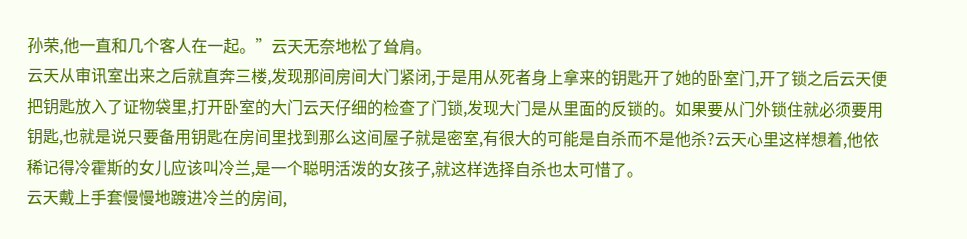孙荣,他一直和几个客人在一起。”云天无奈地松了耸肩。
云天从审讯室出来之后就直奔三楼,发现那间房间大门紧闭,于是用从死者身上拿来的钥匙开了她的卧室门,开了锁之后云天便把钥匙放入了证物袋里,打开卧室的大门云天仔细的检查了门锁,发现大门是从里面的反锁的。如果要从门外锁住就必须要用钥匙,也就是说只要备用钥匙在房间里找到那么这间屋子就是密室,有很大的可能是自杀而不是他杀?云天心里这样想着,他依稀记得冷霍斯的女儿应该叫冷兰,是一个聪明活泼的女孩子,就这样选择自杀也太可惜了。
云天戴上手套慢慢地踱进冷兰的房间,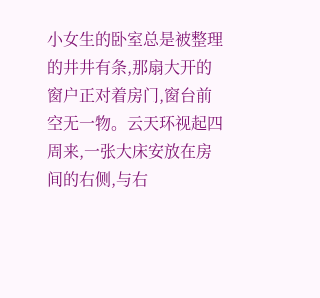小女生的卧室总是被整理的井井有条,那扇大开的窗户正对着房门,窗台前空无一物。云天环视起四周来,一张大床安放在房间的右侧,与右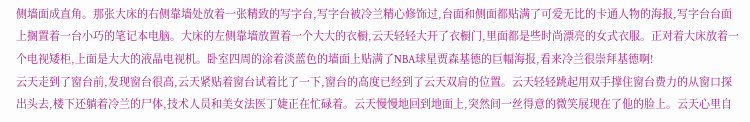侧墙面成直角。那张大床的右侧靠墙处放着一张精致的写字台,写字台被冷兰精心修饰过,台面和侧面都贴满了可爱无比的卡通人物的海报,写字台台面上搁置着一台小巧的笔记本电脑。大床的左侧靠墙放置着一个大大的衣橱,云天轻轻大开了衣橱门,里面都是些时尚漂亮的女式衣服。正对着大床放着一个电视矮柜,上面是大大的液晶电视机。卧室四周的涂着淡蓝色的墙面上贴满了NBA球星贾森基德的巨幅海报,看来冷兰很崇拜基德啊!
云天走到了窗台前,发现窗台很高,云天紧贴着窗台试着比了一下,窗台的高度已经到了云天双肩的位置。云天轻轻跳起用双手撑住窗台费力的从窗口探出头去,楼下还躺着冷兰的尸体,技术人员和美女法医丁婕正在忙碌着。云天慢慢地回到地面上,突然间一丝得意的微笑展现在了他的脸上。云天心里自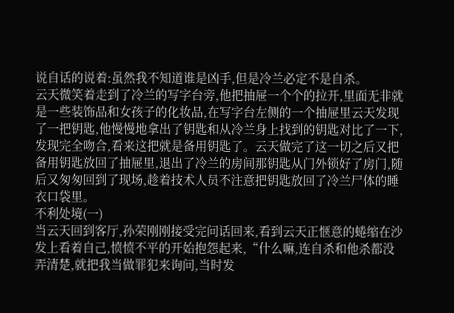说自话的说着:虽然我不知道谁是凶手,但是冷兰必定不是自杀。
云天微笑着走到了冷兰的写字台旁,他把抽屉一个个的拉开,里面无非就是一些装饰品和女孩子的化妆品,在写字台左侧的一个抽屉里云天发现了一把钥匙,他慢慢地拿出了钥匙和从冷兰身上找到的钥匙对比了一下,发现完全吻合,看来这把就是备用钥匙了。云天做完了这一切之后又把备用钥匙放回了抽屉里,退出了冷兰的房间那钥匙从门外锁好了房门,随后又匆匆回到了现场,趁着技术人员不注意把钥匙放回了冷兰尸体的睡衣口袋里。
不利处境(一)
当云天回到客厅,孙荣刚刚接受完问话回来,看到云天正惬意的蜷缩在沙发上看着自己,愤愤不平的开始抱怨起来,“什么嘛,连自杀和他杀都没弄清楚,就把我当做罪犯来询问,当时发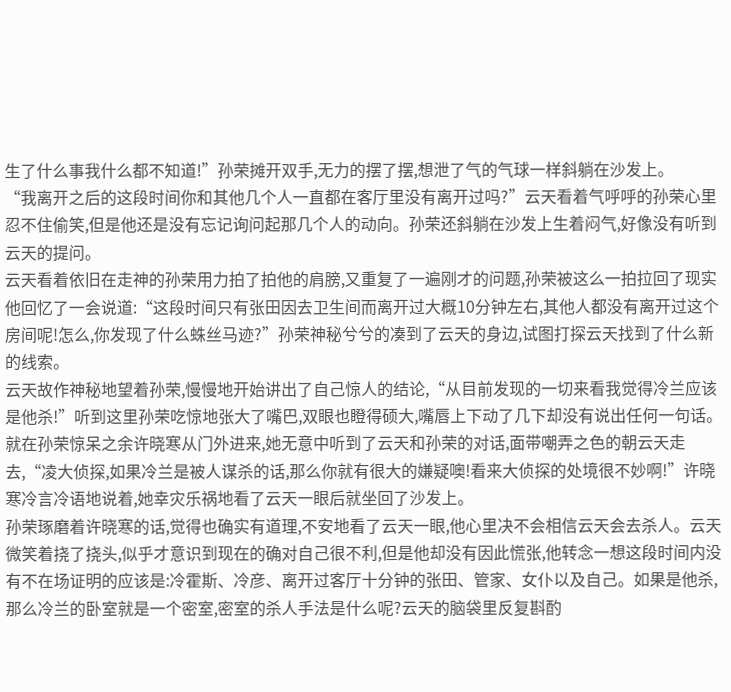生了什么事我什么都不知道!”孙荣摊开双手,无力的摆了摆,想泄了气的气球一样斜躺在沙发上。
“我离开之后的这段时间你和其他几个人一直都在客厅里没有离开过吗?”云天看着气呼呼的孙荣心里忍不住偷笑,但是他还是没有忘记询问起那几个人的动向。孙荣还斜躺在沙发上生着闷气,好像没有听到云天的提问。
云天看着依旧在走神的孙荣用力拍了拍他的肩膀,又重复了一遍刚才的问题,孙荣被这么一拍拉回了现实他回忆了一会说道:“这段时间只有张田因去卫生间而离开过大概10分钟左右,其他人都没有离开过这个房间呢!怎么,你发现了什么蛛丝马迹?”孙荣神秘兮兮的凑到了云天的身边,试图打探云天找到了什么新的线索。
云天故作神秘地望着孙荣,慢慢地开始讲出了自己惊人的结论,“从目前发现的一切来看我觉得冷兰应该是他杀!”听到这里孙荣吃惊地张大了嘴巴,双眼也瞪得硕大,嘴唇上下动了几下却没有说出任何一句话。
就在孙荣惊呆之余许晓寒从门外进来,她无意中听到了云天和孙荣的对话,面带嘲弄之色的朝云天走去,“凌大侦探,如果冷兰是被人谋杀的话,那么你就有很大的嫌疑噢!看来大侦探的处境很不妙啊!”许晓寒冷言冷语地说着,她幸灾乐祸地看了云天一眼后就坐回了沙发上。
孙荣琢磨着许晓寒的话,觉得也确实有道理,不安地看了云天一眼,他心里决不会相信云天会去杀人。云天微笑着挠了挠头,似乎才意识到现在的确对自己很不利,但是他却没有因此慌张,他转念一想这段时间内没有不在场证明的应该是:冷霍斯、冷彦、离开过客厅十分钟的张田、管家、女仆以及自己。如果是他杀,那么冷兰的卧室就是一个密室,密室的杀人手法是什么呢?云天的脑袋里反复斟酌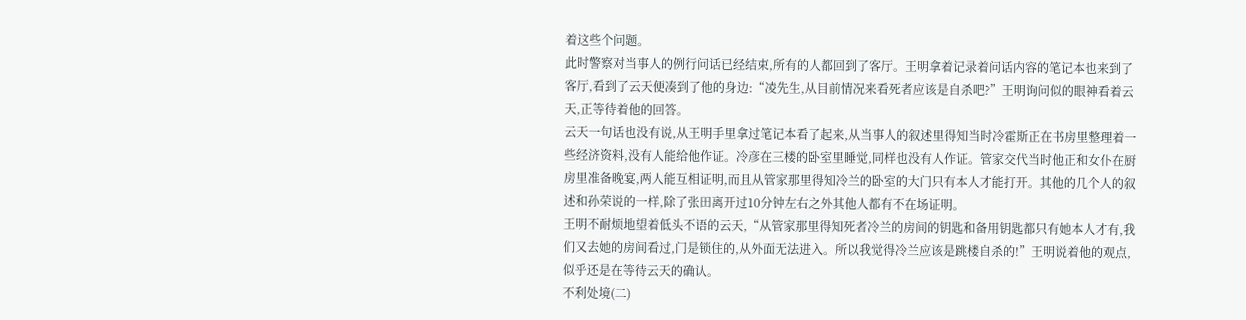着这些个问题。
此时警察对当事人的例行问话已经结束,所有的人都回到了客厅。王明拿着记录着问话内容的笔记本也来到了客厅,看到了云天便凑到了他的身边:“凌先生,从目前情况来看死者应该是自杀吧?”王明询问似的眼神看着云天,正等待着他的回答。
云天一句话也没有说,从王明手里拿过笔记本看了起来,从当事人的叙述里得知当时冷霍斯正在书房里整理着一些经济资料,没有人能给他作证。冷彦在三楼的卧室里睡觉,同样也没有人作证。管家交代当时他正和女仆在厨房里准备晚宴,两人能互相证明,而且从管家那里得知冷兰的卧室的大门只有本人才能打开。其他的几个人的叙述和孙荣说的一样,除了张田离开过10分钟左右之外其他人都有不在场证明。
王明不耐烦地望着低头不语的云天,“从管家那里得知死者冷兰的房间的钥匙和备用钥匙都只有她本人才有,我们又去她的房间看过,门是锁住的,从外面无法进入。所以我觉得冷兰应该是跳楼自杀的!”王明说着他的观点,似乎还是在等待云天的确认。
不利处境(二)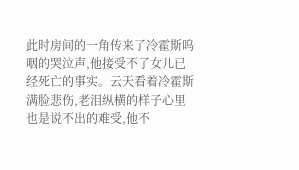此时房间的一角传来了冷霍斯呜咽的哭泣声,他接受不了女儿已经死亡的事实。云天看着冷霍斯满脸悲伤,老泪纵横的样子心里也是说不出的难受,他不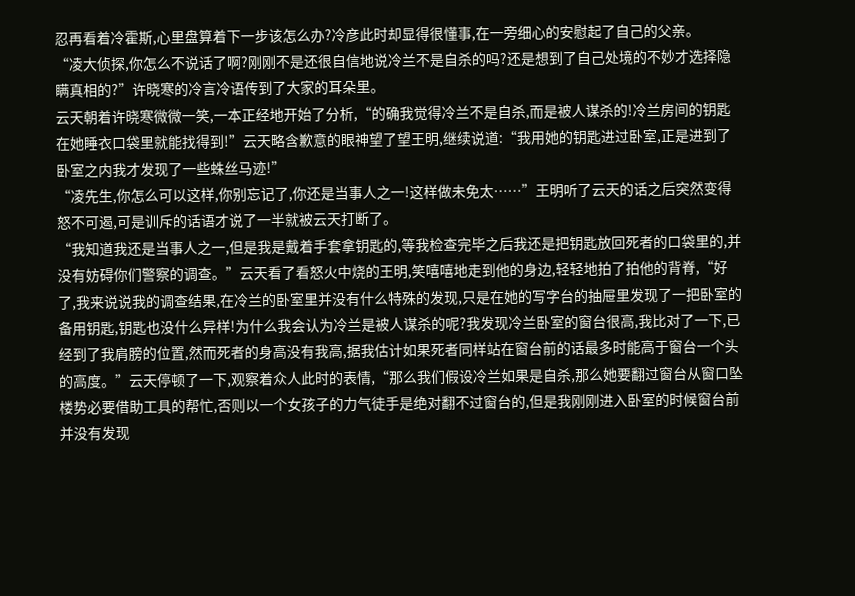忍再看着冷霍斯,心里盘算着下一步该怎么办?冷彦此时却显得很懂事,在一旁细心的安慰起了自己的父亲。
“凌大侦探,你怎么不说话了啊?刚刚不是还很自信地说冷兰不是自杀的吗?还是想到了自己处境的不妙才选择隐瞒真相的?”许晓寒的冷言冷语传到了大家的耳朵里。
云天朝着许晓寒微微一笑,一本正经地开始了分析,“的确我觉得冷兰不是自杀,而是被人谋杀的!冷兰房间的钥匙在她睡衣口袋里就能找得到!”云天略含歉意的眼神望了望王明,继续说道:“我用她的钥匙进过卧室,正是进到了卧室之内我才发现了一些蛛丝马迹!”
“凌先生,你怎么可以这样,你别忘记了,你还是当事人之一!这样做未免太……”王明听了云天的话之后突然变得怒不可遏,可是训斥的话语才说了一半就被云天打断了。
“我知道我还是当事人之一,但是我是戴着手套拿钥匙的,等我检查完毕之后我还是把钥匙放回死者的口袋里的,并没有妨碍你们警察的调查。”云天看了看怒火中烧的王明,笑嘻嘻地走到他的身边,轻轻地拍了拍他的背脊,“好了,我来说说我的调查结果,在冷兰的卧室里并没有什么特殊的发现,只是在她的写字台的抽屉里发现了一把卧室的备用钥匙,钥匙也没什么异样!为什么我会认为冷兰是被人谋杀的呢?我发现冷兰卧室的窗台很高,我比对了一下,已经到了我肩膀的位置,然而死者的身高没有我高,据我估计如果死者同样站在窗台前的话最多时能高于窗台一个头的高度。”云天停顿了一下,观察着众人此时的表情,“那么我们假设冷兰如果是自杀,那么她要翻过窗台从窗口坠楼势必要借助工具的帮忙,否则以一个女孩子的力气徒手是绝对翻不过窗台的,但是我刚刚进入卧室的时候窗台前并没有发现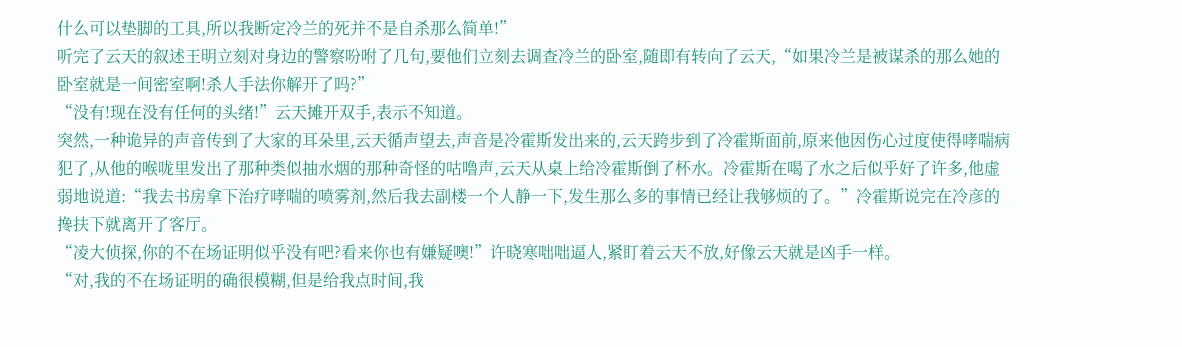什么可以垫脚的工具,所以我断定冷兰的死并不是自杀那么简单!”
听完了云天的叙述王明立刻对身边的警察吩咐了几句,要他们立刻去调查冷兰的卧室,随即有转向了云天,“如果冷兰是被谋杀的那么她的卧室就是一间密室啊!杀人手法你解开了吗?”
“没有!现在没有任何的头绪!”云天摊开双手,表示不知道。
突然,一种诡异的声音传到了大家的耳朵里,云天循声望去,声音是冷霍斯发出来的,云天跨步到了冷霍斯面前,原来他因伤心过度使得哮喘病犯了,从他的喉咙里发出了那种类似抽水烟的那种奇怪的咕噜声,云天从桌上给冷霍斯倒了杯水。冷霍斯在喝了水之后似乎好了许多,他虚弱地说道:“我去书房拿下治疗哮喘的喷雾剂,然后我去副楼一个人静一下,发生那么多的事情已经让我够烦的了。”冷霍斯说完在冷彦的搀扶下就离开了客厅。
“凌大侦探,你的不在场证明似乎没有吧?看来你也有嫌疑噢!”许晓寒咄咄逼人,紧盯着云天不放,好像云天就是凶手一样。
“对,我的不在场证明的确很模糊,但是给我点时间,我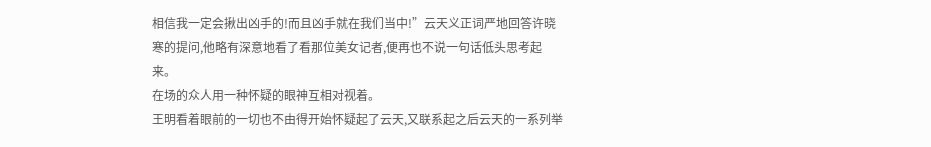相信我一定会揪出凶手的!而且凶手就在我们当中!”云天义正词严地回答许晓寒的提问,他略有深意地看了看那位美女记者,便再也不说一句话低头思考起来。
在场的众人用一种怀疑的眼神互相对视着。
王明看着眼前的一切也不由得开始怀疑起了云天,又联系起之后云天的一系列举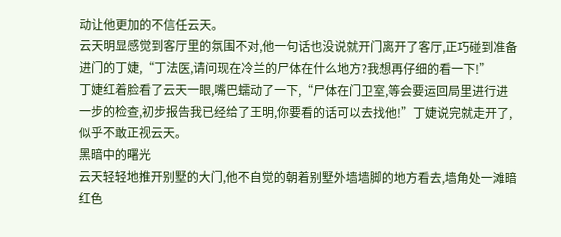动让他更加的不信任云天。
云天明显感觉到客厅里的氛围不对,他一句话也没说就开门离开了客厅,正巧碰到准备进门的丁婕,“丁法医,请问现在冷兰的尸体在什么地方?我想再仔细的看一下!”
丁婕红着脸看了云天一眼,嘴巴蠕动了一下,“尸体在门卫室,等会要运回局里进行进一步的检查,初步报告我已经给了王明,你要看的话可以去找他!”丁婕说完就走开了,似乎不敢正视云天。
黑暗中的曙光
云天轻轻地推开别墅的大门,他不自觉的朝着别墅外墙墙脚的地方看去,墙角处一滩暗红色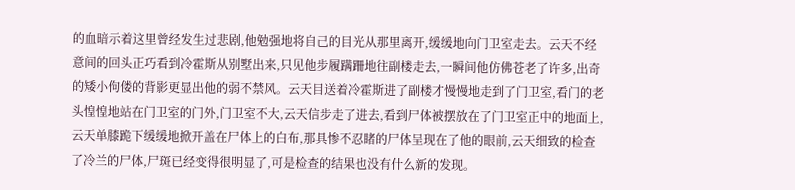的血暗示着这里曾经发生过悲剧,他勉强地将自己的目光从那里离开,缓缓地向门卫室走去。云天不经意间的回头正巧看到冷霍斯从别墅出来,只见他步履蹒跚地往副楼走去,一瞬间他仿佛苍老了许多,出奇的矮小佝偻的背影更显出他的弱不禁风。云天目送着冷霍斯进了副楼才慢慢地走到了门卫室,看门的老头惶惶地站在门卫室的门外,门卫室不大,云天信步走了进去,看到尸体被摆放在了门卫室正中的地面上,云天单膝跪下缓缓地掀开盖在尸体上的白布,那具惨不忍睹的尸体呈现在了他的眼前,云天细致的检查了冷兰的尸体,尸斑已经变得很明显了,可是检查的结果也没有什么新的发现。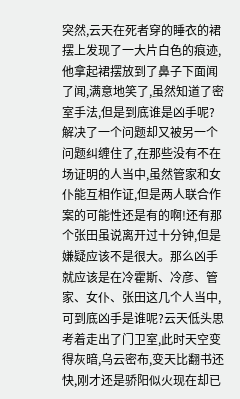突然,云天在死者穿的睡衣的裙摆上发现了一大片白色的痕迹,他拿起裙摆放到了鼻子下面闻了闻,满意地笑了,虽然知道了密室手法,但是到底谁是凶手呢?解决了一个问题却又被另一个问题纠缠住了,在那些没有不在场证明的人当中,虽然管家和女仆能互相作证,但是两人联合作案的可能性还是有的啊!还有那个张田虽说离开过十分钟,但是嫌疑应该不是很大。那么凶手就应该是在冷霍斯、冷彦、管家、女仆、张田这几个人当中,可到底凶手是谁呢?云天低头思考着走出了门卫室,此时天空变得灰暗,乌云密布,变天比翻书还快,刚才还是骄阳似火现在却已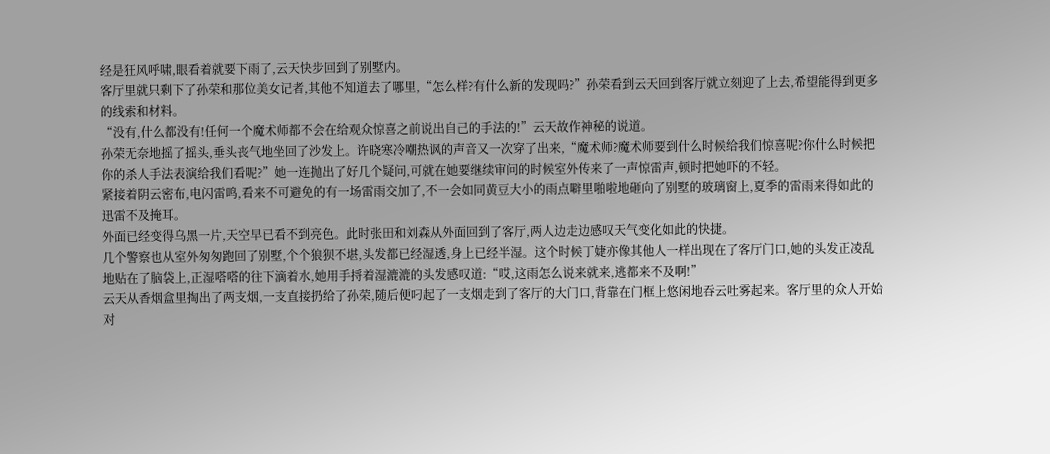经是狂风呼啸,眼看着就要下雨了,云天快步回到了别墅内。
客厅里就只剩下了孙荣和那位美女记者,其他不知道去了哪里,“怎么样?有什么新的发现吗?”孙荣看到云天回到客厅就立刻迎了上去,希望能得到更多的线索和材料。
“没有,什么都没有!任何一个魔术师都不会在给观众惊喜之前说出自己的手法的!”云天故作神秘的说道。
孙荣无奈地摇了摇头,垂头丧气地坐回了沙发上。许晓寒冷嘲热讽的声音又一次穿了出来,“魔术师?魔术师要到什么时候给我们惊喜呢?你什么时候把你的杀人手法表演给我们看呢?”她一连抛出了好几个疑问,可就在她要继续审问的时候室外传来了一声惊雷声,顿时把她吓的不轻。
紧接着阴云密布,电闪雷鸣,看来不可避免的有一场雷雨交加了,不一会如同黄豆大小的雨点噼里啪啦地砸向了别墅的玻璃窗上,夏季的雷雨来得如此的迅雷不及掩耳。
外面已经变得乌黑一片,天空早已看不到亮色。此时张田和刘森从外面回到了客厅,两人边走边感叹天气变化如此的快捷。
几个警察也从室外匆匆跑回了别墅,个个狼狈不堪,头发都已经湿透,身上已经半湿。这个时候丁婕亦像其他人一样出现在了客厅门口,她的头发正凌乱地贴在了脑袋上,正湿嗒嗒的往下滴着水,她用手捋着湿漉漉的头发感叹道:“哎,这雨怎么说来就来,逃都来不及啊!”
云天从香烟盒里掏出了两支烟,一支直接扔给了孙荣,随后便叼起了一支烟走到了客厅的大门口,背靠在门框上悠闲地吞云吐雾起来。客厅里的众人开始对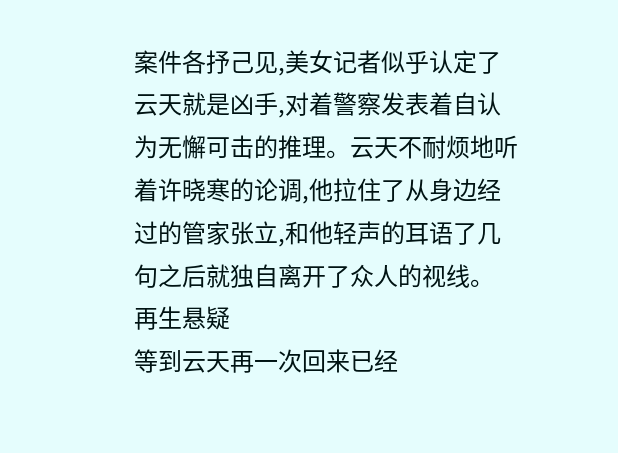案件各抒己见,美女记者似乎认定了云天就是凶手,对着警察发表着自认为无懈可击的推理。云天不耐烦地听着许晓寒的论调,他拉住了从身边经过的管家张立,和他轻声的耳语了几句之后就独自离开了众人的视线。
再生悬疑
等到云天再一次回来已经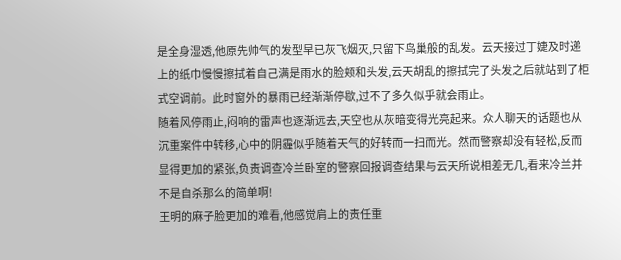是全身湿透,他原先帅气的发型早已灰飞烟灭,只留下鸟巢般的乱发。云天接过丁婕及时递上的纸巾慢慢擦拭着自己满是雨水的脸颊和头发,云天胡乱的擦拭完了头发之后就站到了柜式空调前。此时窗外的暴雨已经渐渐停歇,过不了多久似乎就会雨止。
随着风停雨止,闷响的雷声也逐渐远去,天空也从灰暗变得光亮起来。众人聊天的话题也从沉重案件中转移,心中的阴霾似乎随着天气的好转而一扫而光。然而警察却没有轻松,反而显得更加的紧张,负责调查冷兰卧室的警察回报调查结果与云天所说相差无几,看来冷兰并不是自杀那么的简单啊!
王明的麻子脸更加的难看,他感觉肩上的责任重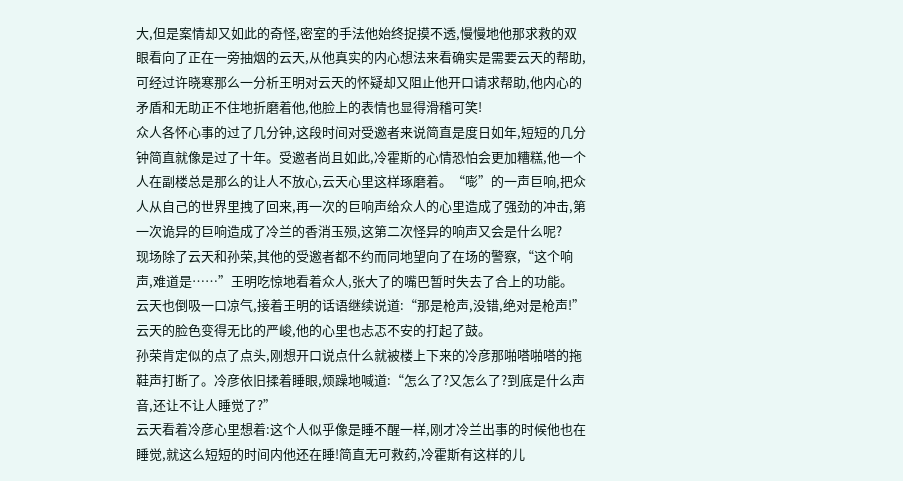大,但是案情却又如此的奇怪,密室的手法他始终捉摸不透,慢慢地他那求救的双眼看向了正在一旁抽烟的云天,从他真实的内心想法来看确实是需要云天的帮助,可经过许晓寒那么一分析王明对云天的怀疑却又阻止他开口请求帮助,他内心的矛盾和无助正不住地折磨着他,他脸上的表情也显得滑稽可笑!
众人各怀心事的过了几分钟,这段时间对受邀者来说简直是度日如年,短短的几分钟简直就像是过了十年。受邀者尚且如此,冷霍斯的心情恐怕会更加糟糕,他一个人在副楼总是那么的让人不放心,云天心里这样琢磨着。“嘭”的一声巨响,把众人从自己的世界里拽了回来,再一次的巨响声给众人的心里造成了强劲的冲击,第一次诡异的巨响造成了冷兰的香消玉殒,这第二次怪异的响声又会是什么呢?
现场除了云天和孙荣,其他的受邀者都不约而同地望向了在场的警察,“这个响声,难道是……”王明吃惊地看着众人,张大了的嘴巴暂时失去了合上的功能。
云天也倒吸一口凉气,接着王明的话语继续说道:“那是枪声,没错,绝对是枪声!”云天的脸色变得无比的严峻,他的心里也忐忑不安的打起了鼓。
孙荣肯定似的点了点头,刚想开口说点什么就被楼上下来的冷彦那啪嗒啪嗒的拖鞋声打断了。冷彦依旧揉着睡眼,烦躁地喊道:“怎么了?又怎么了?到底是什么声音,还让不让人睡觉了?”
云天看着冷彦心里想着:这个人似乎像是睡不醒一样,刚才冷兰出事的时候他也在睡觉,就这么短短的时间内他还在睡!简直无可救药,冷霍斯有这样的儿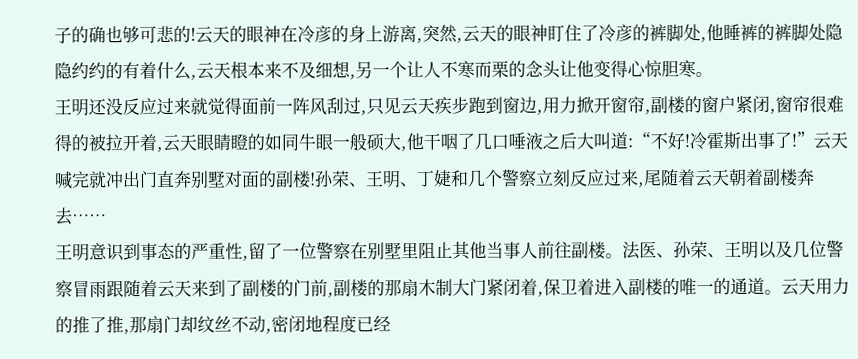子的确也够可悲的!云天的眼神在冷彦的身上游离,突然,云天的眼神盯住了冷彦的裤脚处,他睡裤的裤脚处隐隐约约的有着什么,云天根本来不及细想,另一个让人不寒而栗的念头让他变得心惊胆寒。
王明还没反应过来就觉得面前一阵风刮过,只见云天疾步跑到窗边,用力掀开窗帘,副楼的窗户紧闭,窗帘很难得的被拉开着,云天眼睛瞪的如同牛眼一般硕大,他干咽了几口唾液之后大叫道:“不好!冷霍斯出事了!”云天喊完就冲出门直奔别墅对面的副楼!孙荣、王明、丁婕和几个警察立刻反应过来,尾随着云天朝着副楼奔去……
王明意识到事态的严重性,留了一位警察在别墅里阻止其他当事人前往副楼。法医、孙荣、王明以及几位警察冒雨跟随着云天来到了副楼的门前,副楼的那扇木制大门紧闭着,保卫着进入副楼的唯一的通道。云天用力的推了推,那扇门却纹丝不动,密闭地程度已经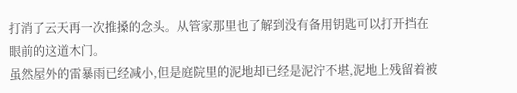打消了云天再一次推搡的念头。从管家那里也了解到没有备用钥匙可以打开挡在眼前的这道木门。
虽然屋外的雷暴雨已经减小,但是庭院里的泥地却已经是泥泞不堪,泥地上残留着被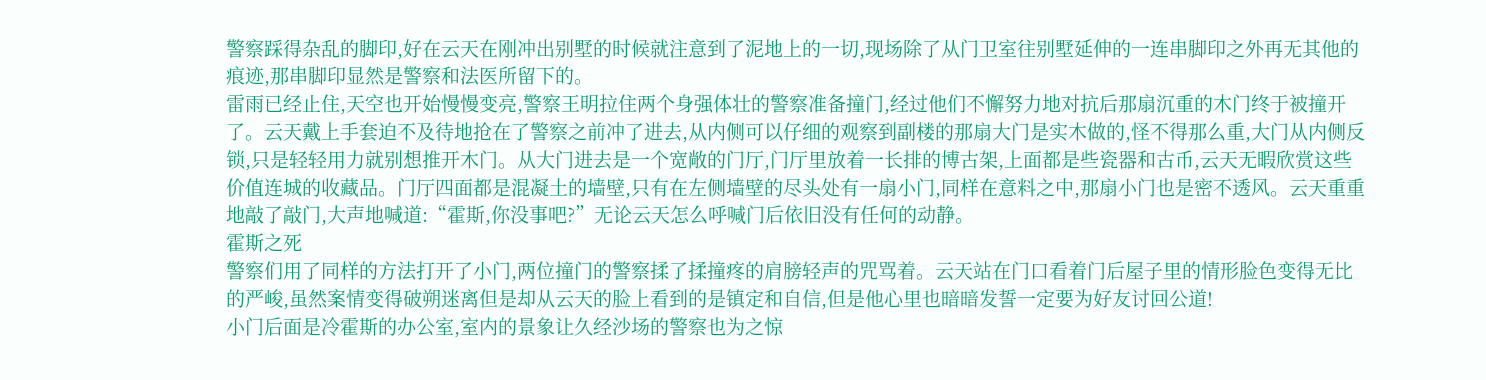警察踩得杂乱的脚印,好在云天在刚冲出别墅的时候就注意到了泥地上的一切,现场除了从门卫室往别墅延伸的一连串脚印之外再无其他的痕迹,那串脚印显然是警察和法医所留下的。
雷雨已经止住,天空也开始慢慢变亮,警察王明拉住两个身强体壮的警察准备撞门,经过他们不懈努力地对抗后那扇沉重的木门终于被撞开了。云天戴上手套迫不及待地抢在了警察之前冲了进去,从内侧可以仔细的观察到副楼的那扇大门是实木做的,怪不得那么重,大门从内侧反锁,只是轻轻用力就别想推开木门。从大门进去是一个宽敞的门厅,门厅里放着一长排的博古架,上面都是些瓷器和古币,云天无暇欣赏这些价值连城的收藏品。门厅四面都是混凝土的墙壁,只有在左侧墙壁的尽头处有一扇小门,同样在意料之中,那扇小门也是密不透风。云天重重地敲了敲门,大声地喊道:“霍斯,你没事吧?”无论云天怎么呼喊门后依旧没有任何的动静。
霍斯之死
警察们用了同样的方法打开了小门,两位撞门的警察揉了揉撞疼的肩膀轻声的咒骂着。云天站在门口看着门后屋子里的情形脸色变得无比的严峻,虽然案情变得破朔迷离但是却从云天的脸上看到的是镇定和自信,但是他心里也暗暗发誓一定要为好友讨回公道!
小门后面是冷霍斯的办公室,室内的景象让久经沙场的警察也为之惊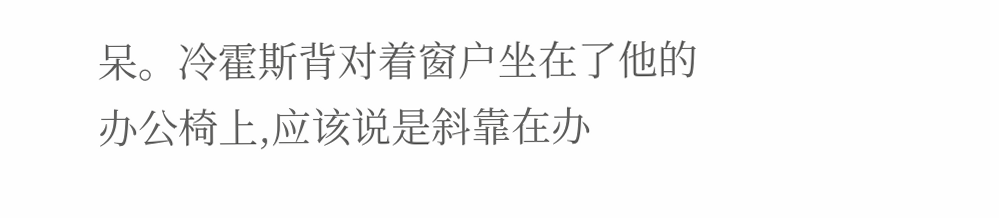呆。冷霍斯背对着窗户坐在了他的办公椅上,应该说是斜靠在办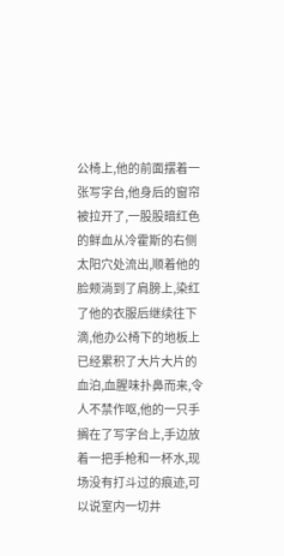公椅上,他的前面摆着一张写字台,他身后的窗帘被拉开了,一股股暗红色的鲜血从冷霍斯的右侧太阳穴处流出,顺着他的脸颊淌到了肩膀上,染红了他的衣服后继续往下滴,他办公椅下的地板上已经累积了大片大片的血泊,血腥味扑鼻而来,令人不禁作呕,他的一只手搁在了写字台上,手边放着一把手枪和一杯水,现场没有打斗过的痕迹,可以说室内一切井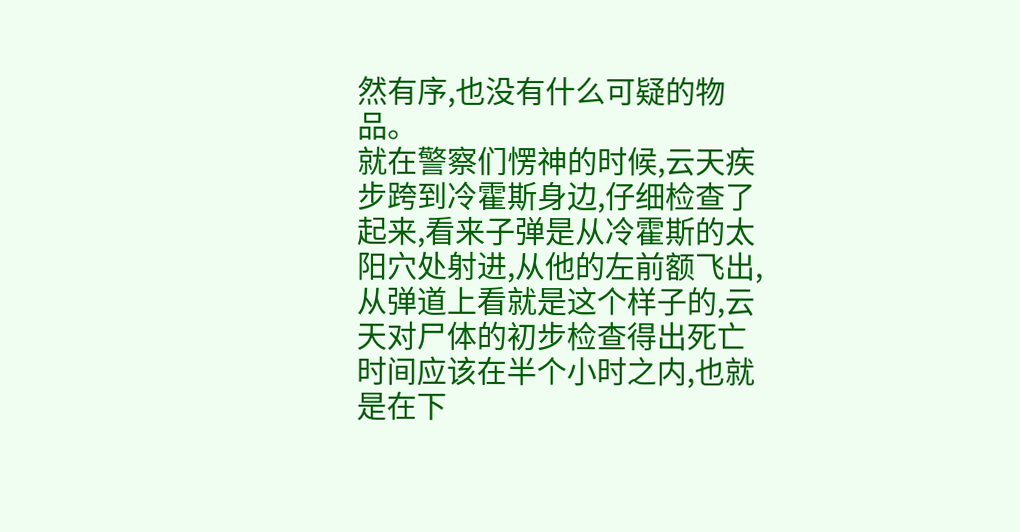然有序,也没有什么可疑的物品。
就在警察们愣神的时候,云天疾步跨到冷霍斯身边,仔细检查了起来,看来子弹是从冷霍斯的太阳穴处射进,从他的左前额飞出,从弹道上看就是这个样子的,云天对尸体的初步检查得出死亡时间应该在半个小时之内,也就是在下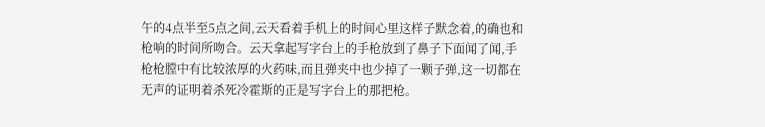午的4点半至5点之间,云天看着手机上的时间心里这样子默念着,的确也和枪响的时间所吻合。云天拿起写字台上的手枪放到了鼻子下面闻了闻,手枪枪膛中有比较浓厚的火药味,而且弹夹中也少掉了一颗子弹,这一切都在无声的证明着杀死冷霍斯的正是写字台上的那把枪。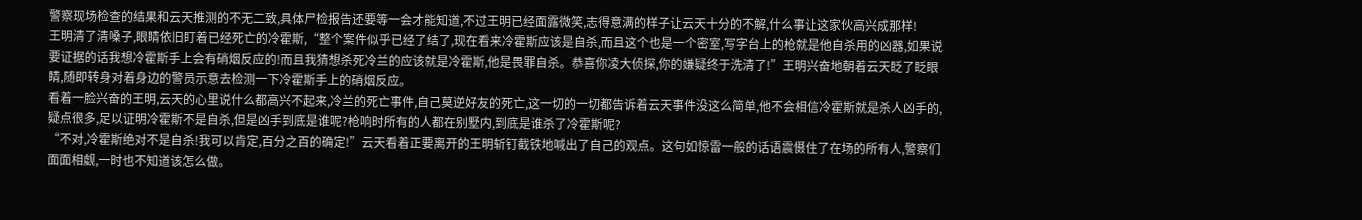警察现场检查的结果和云天推测的不无二致,具体尸检报告还要等一会才能知道,不过王明已经面露微笑,志得意满的样子让云天十分的不解,什么事让这家伙高兴成那样!
王明清了清嗓子,眼睛依旧盯着已经死亡的冷霍斯,“整个案件似乎已经了结了,现在看来冷霍斯应该是自杀,而且这个也是一个密室,写字台上的枪就是他自杀用的凶器,如果说要证据的话我想冷霍斯手上会有硝烟反应的!而且我猜想杀死冷兰的应该就是冷霍斯,他是畏罪自杀。恭喜你凌大侦探,你的嫌疑终于洗清了!”王明兴奋地朝着云天眨了眨眼睛,随即转身对着身边的警员示意去检测一下冷霍斯手上的硝烟反应。
看着一脸兴奋的王明,云天的心里说什么都高兴不起来,冷兰的死亡事件,自己莫逆好友的死亡,这一切的一切都告诉着云天事件没这么简单,他不会相信冷霍斯就是杀人凶手的,疑点很多,足以证明冷霍斯不是自杀,但是凶手到底是谁呢?枪响时所有的人都在别墅内,到底是谁杀了冷霍斯呢?
“不对,冷霍斯绝对不是自杀!我可以肯定,百分之百的确定!”云天看着正要离开的王明斩钉截铁地喊出了自己的观点。这句如惊雷一般的话语震慑住了在场的所有人,警察们面面相觑,一时也不知道该怎么做。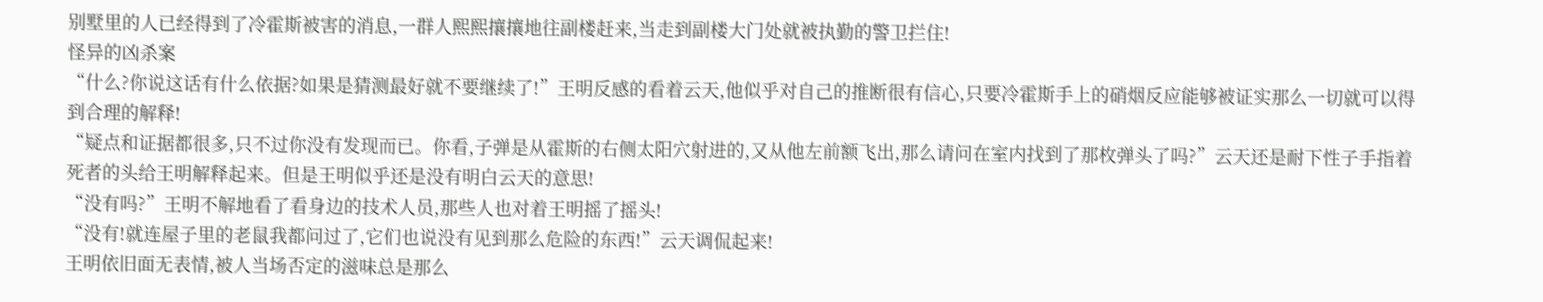别墅里的人已经得到了冷霍斯被害的消息,一群人熙熙攘攘地往副楼赶来,当走到副楼大门处就被执勤的警卫拦住!
怪异的凶杀案
“什么?你说这话有什么依据?如果是猜测最好就不要继续了!”王明反感的看着云天,他似乎对自己的推断很有信心,只要冷霍斯手上的硝烟反应能够被证实那么一切就可以得到合理的解释!
“疑点和证据都很多,只不过你没有发现而已。你看,子弹是从霍斯的右侧太阳穴射进的,又从他左前额飞出,那么请问在室内找到了那枚弹头了吗?”云天还是耐下性子手指着死者的头给王明解释起来。但是王明似乎还是没有明白云天的意思!
“没有吗?”王明不解地看了看身边的技术人员,那些人也对着王明摇了摇头!
“没有!就连屋子里的老鼠我都问过了,它们也说没有见到那么危险的东西!”云天调侃起来!
王明依旧面无表情,被人当场否定的滋味总是那么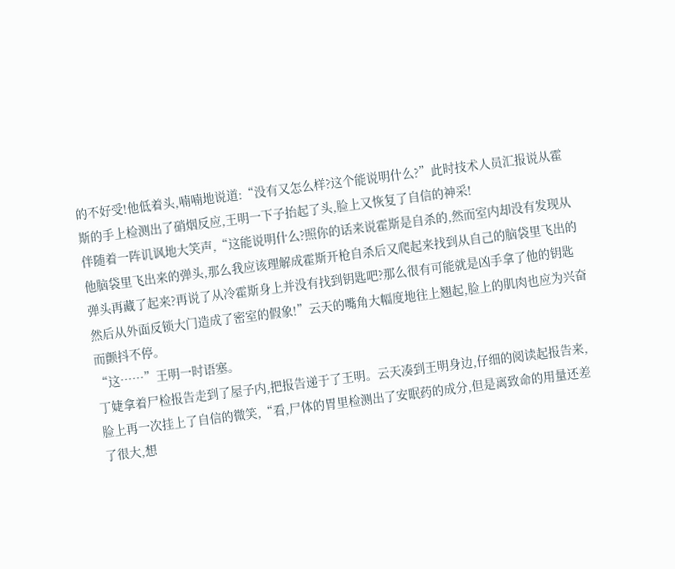的不好受!他低着头,喃喃地说道:“没有又怎么样?这个能说明什么?”此时技术人员汇报说从霍斯的手上检测出了硝烟反应,王明一下子抬起了头,脸上又恢复了自信的神采!
伴随着一阵讥讽地大笑声,“这能说明什么?照你的话来说霍斯是自杀的,然而室内却没有发现从他脑袋里飞出来的弹头,那么我应该理解成霍斯开枪自杀后又爬起来找到从自己的脑袋里飞出的弹头再藏了起来?再说了从冷霍斯身上并没有找到钥匙吧?那么很有可能就是凶手拿了他的钥匙然后从外面反锁大门造成了密室的假象!”云天的嘴角大幅度地往上翘起,脸上的肌肉也应为兴奋而颤抖不停。
“这……”王明一时语塞。
丁婕拿着尸检报告走到了屋子内,把报告递于了王明。云天凑到王明身边,仔细的阅读起报告来,脸上再一次挂上了自信的微笑,“看,尸体的胃里检测出了安眠药的成分,但是离致命的用量还差了很大,想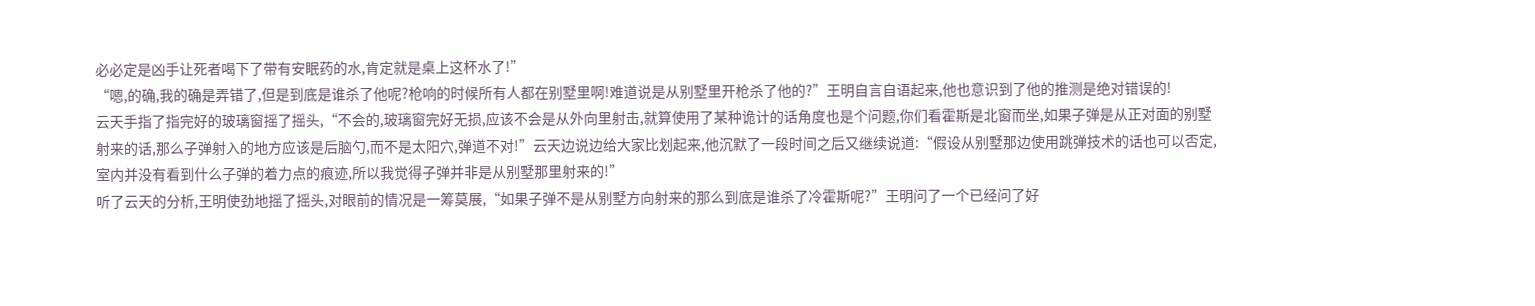必必定是凶手让死者喝下了带有安眠药的水,肯定就是桌上这杯水了!”
“嗯,的确,我的确是弄错了,但是到底是谁杀了他呢?枪响的时候所有人都在别墅里啊!难道说是从别墅里开枪杀了他的?”王明自言自语起来,他也意识到了他的推测是绝对错误的!
云天手指了指完好的玻璃窗摇了摇头,“不会的,玻璃窗完好无损,应该不会是从外向里射击,就算使用了某种诡计的话角度也是个问题,你们看霍斯是北窗而坐,如果子弹是从正对面的别墅射来的话,那么子弹射入的地方应该是后脑勺,而不是太阳穴,弹道不对!”云天边说边给大家比划起来,他沉默了一段时间之后又继续说道:“假设从别墅那边使用跳弹技术的话也可以否定,室内并没有看到什么子弹的着力点的痕迹,所以我觉得子弹并非是从别墅那里射来的!”
听了云天的分析,王明使劲地摇了摇头,对眼前的情况是一筹莫展,“如果子弹不是从别墅方向射来的那么到底是谁杀了冷霍斯呢?”王明问了一个已经问了好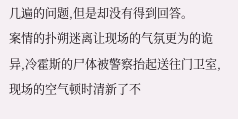几遍的问题,但是却没有得到回答。
案情的扑朔迷离让现场的气氛更为的诡异,冷霍斯的尸体被警察抬起送往门卫室,现场的空气顿时清新了不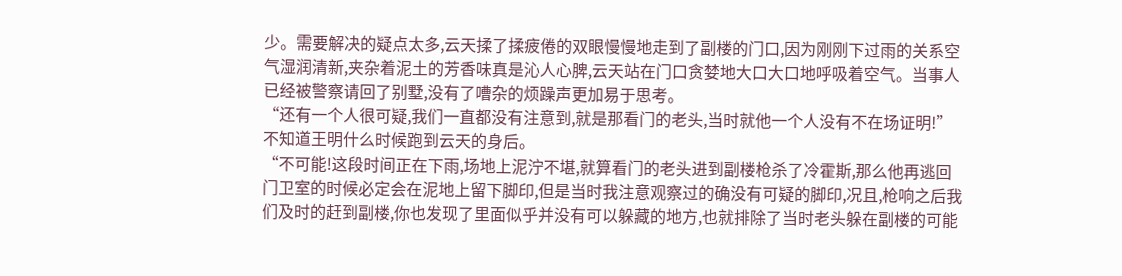少。需要解决的疑点太多,云天揉了揉疲倦的双眼慢慢地走到了副楼的门口,因为刚刚下过雨的关系空气湿润清新,夹杂着泥土的芳香味真是沁人心脾,云天站在门口贪婪地大口大口地呼吸着空气。当事人已经被警察请回了别墅,没有了嘈杂的烦躁声更加易于思考。
“还有一个人很可疑,我们一直都没有注意到,就是那看门的老头,当时就他一个人没有不在场证明!”不知道王明什么时候跑到云天的身后。
“不可能!这段时间正在下雨,场地上泥泞不堪,就算看门的老头进到副楼枪杀了冷霍斯,那么他再逃回门卫室的时候必定会在泥地上留下脚印,但是当时我注意观察过的确没有可疑的脚印,况且,枪响之后我们及时的赶到副楼,你也发现了里面似乎并没有可以躲藏的地方,也就排除了当时老头躲在副楼的可能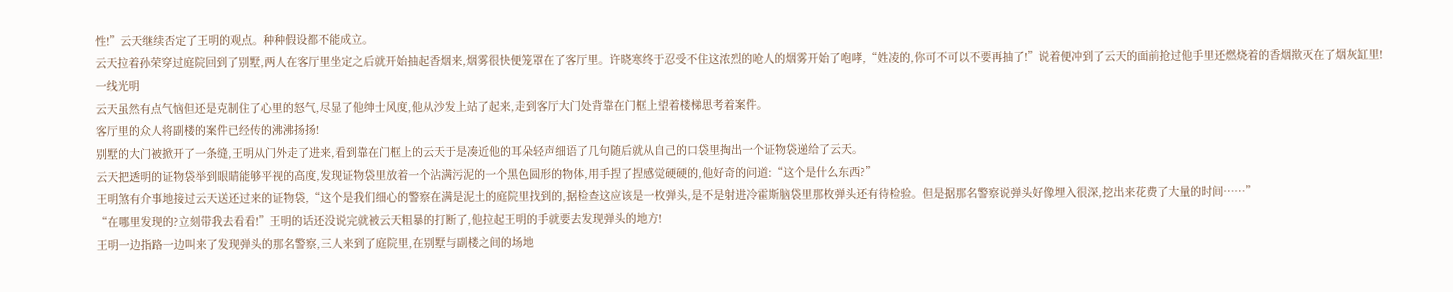性!”云天继续否定了王明的观点。种种假设都不能成立。
云天拉着孙荣穿过庭院回到了别墅,两人在客厅里坐定之后就开始抽起香烟来,烟雾很快便笼罩在了客厅里。许晓寒终于忍受不住这浓烈的呛人的烟雾开始了咆哮,“姓凌的,你可不可以不要再抽了!”说着便冲到了云天的面前抢过他手里还燃烧着的香烟揿灭在了烟灰缸里!
一线光明
云天虽然有点气恼但还是克制住了心里的怒气,尽显了他绅士风度,他从沙发上站了起来,走到客厅大门处背靠在门框上望着楼梯思考着案件。
客厅里的众人将副楼的案件已经传的沸沸扬扬!
别墅的大门被掀开了一条缝,王明从门外走了进来,看到靠在门框上的云天于是凑近他的耳朵轻声细语了几句随后就从自己的口袋里掏出一个证物袋递给了云天。
云天把透明的证物袋举到眼睛能够平视的高度,发现证物袋里放着一个沾满污泥的一个黑色圆形的物体,用手捏了捏感觉硬硬的,他好奇的问道:“这个是什么东西?”
王明煞有介事地接过云天送还过来的证物袋,“这个是我们细心的警察在满是泥土的庭院里找到的,据检查这应该是一枚弹头,是不是射进冷霍斯脑袋里那枚弹头还有待检验。但是据那名警察说弹头好像埋入很深,挖出来花费了大量的时间……”
“在哪里发现的?立刻带我去看看!”王明的话还没说完就被云天粗暴的打断了,他拉起王明的手就要去发现弹头的地方!
王明一边指路一边叫来了发现弹头的那名警察,三人来到了庭院里,在别墅与副楼之间的场地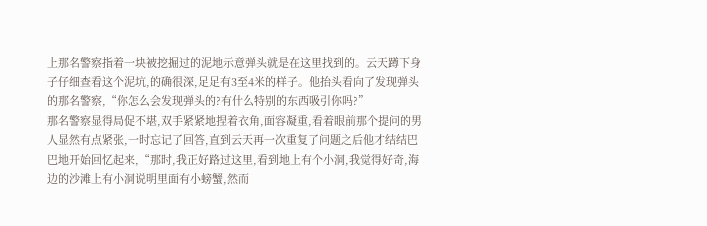上那名警察指着一块被挖掘过的泥地示意弹头就是在这里找到的。云天蹲下身子仔细查看这个泥坑,的确很深,足足有3至4米的样子。他抬头看向了发现弹头的那名警察,“你怎么会发现弹头的?有什么特别的东西吸引你吗?”
那名警察显得局促不堪,双手紧紧地捏着衣角,面容凝重,看着眼前那个提问的男人显然有点紧张,一时忘记了回答,直到云天再一次重复了问题之后他才结结巴巴地开始回忆起来,“那时,我正好路过这里,看到地上有个小洞,我觉得好奇,海边的沙滩上有小洞说明里面有小螃蟹,然而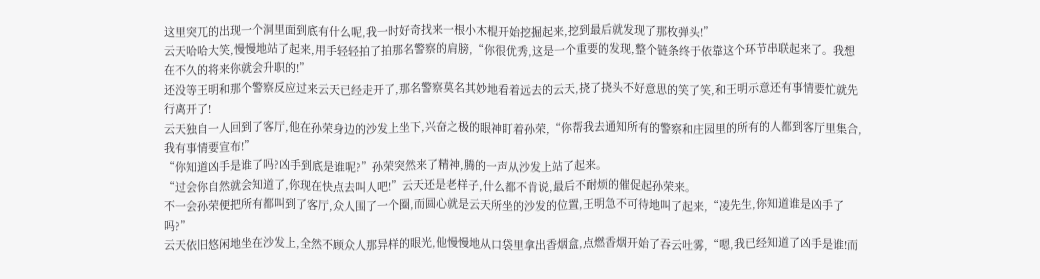这里突兀的出现一个洞里面到底有什么呢,我一时好奇找来一根小木棍开始挖掘起来,挖到最后就发现了那枚弹头!”
云天哈哈大笑,慢慢地站了起来,用手轻轻拍了拍那名警察的肩膀,“你很优秀,这是一个重要的发现,整个链条终于依靠这个环节串联起来了。我想在不久的将来你就会升职的!”
还没等王明和那个警察反应过来云天已经走开了,那名警察莫名其妙地看着远去的云天,挠了挠头不好意思的笑了笑,和王明示意还有事情要忙就先行离开了!
云天独自一人回到了客厅,他在孙荣身边的沙发上坐下,兴奋之极的眼神盯着孙荣,“你帮我去通知所有的警察和庄园里的所有的人都到客厅里集合,我有事情要宣布!”
“你知道凶手是谁了吗?凶手到底是谁呢?”孙荣突然来了精神,腾的一声从沙发上站了起来。
“过会你自然就会知道了,你现在快点去叫人吧!”云天还是老样子,什么都不肯说,最后不耐烦的催促起孙荣来。
不一会孙荣便把所有都叫到了客厅,众人围了一个圈,而圆心就是云天所坐的沙发的位置,王明急不可待地叫了起来,“凌先生,你知道谁是凶手了吗?”
云天依旧悠闲地坐在沙发上,全然不顾众人那异样的眼光,他慢慢地从口袋里拿出香烟盒,点燃香烟开始了吞云吐雾,“嗯,我已经知道了凶手是谁!而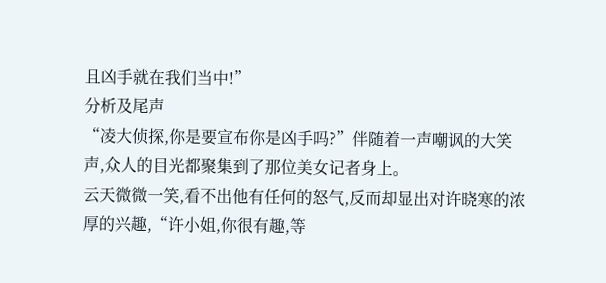且凶手就在我们当中!”
分析及尾声
“凌大侦探,你是要宣布你是凶手吗?”伴随着一声嘲讽的大笑声,众人的目光都聚集到了那位美女记者身上。
云天微微一笑,看不出他有任何的怒气,反而却显出对许晓寒的浓厚的兴趣,“许小姐,你很有趣,等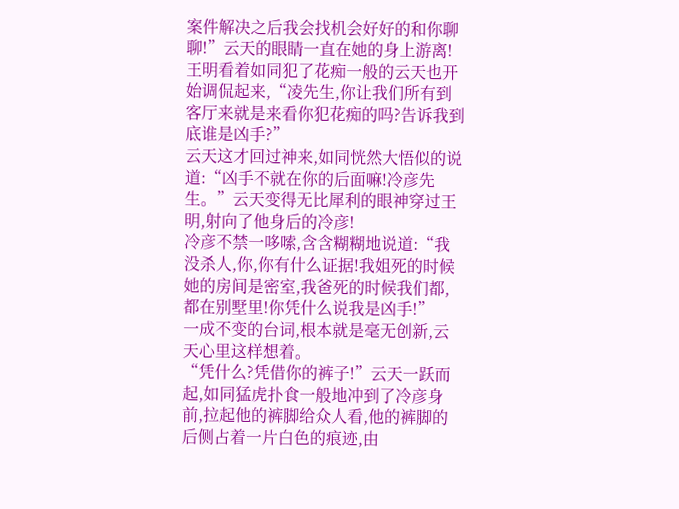案件解决之后我会找机会好好的和你聊聊!”云天的眼睛一直在她的身上游离!
王明看着如同犯了花痴一般的云天也开始调侃起来,“凌先生,你让我们所有到客厅来就是来看你犯花痴的吗?告诉我到底谁是凶手?”
云天这才回过神来,如同恍然大悟似的说道:“凶手不就在你的后面嘛!冷彦先生。”云天变得无比犀利的眼神穿过王明,射向了他身后的冷彦!
冷彦不禁一哆嗦,含含糊糊地说道:“我没杀人,你,你有什么证据!我姐死的时候她的房间是密室,我爸死的时候我们都,都在别墅里!你凭什么说我是凶手!”
一成不变的台词,根本就是毫无创新,云天心里这样想着。
“凭什么?凭借你的裤子!”云天一跃而起,如同猛虎扑食一般地冲到了冷彦身前,拉起他的裤脚给众人看,他的裤脚的后侧占着一片白色的痕迹,由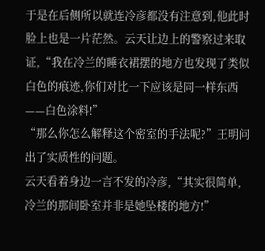于是在后侧所以就连冷彦都没有注意到,他此时脸上也是一片茫然。云天让边上的警察过来取证,“我在冷兰的睡衣裙摆的地方也发现了类似白色的痕迹,你们对比一下应该是同一样东西——白色涂料!”
“那么你怎么解释这个密室的手法呢?”王明问出了实质性的问题。
云天看着身边一言不发的冷彦,“其实很简单,冷兰的那间卧室并非是她坠楼的地方!”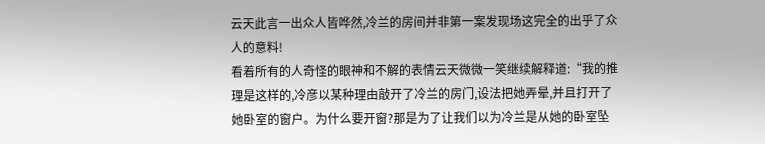云天此言一出众人皆哗然,冷兰的房间并非第一案发现场这完全的出乎了众人的意料!
看着所有的人奇怪的眼神和不解的表情云天微微一笑继续解释道:“我的推理是这样的,冷彦以某种理由敲开了冷兰的房门,设法把她弄晕,并且打开了她卧室的窗户。为什么要开窗?那是为了让我们以为冷兰是从她的卧室坠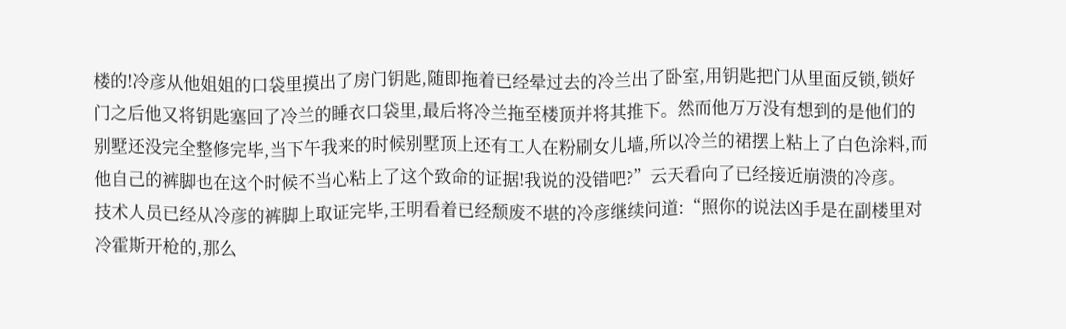楼的!冷彦从他姐姐的口袋里摸出了房门钥匙,随即拖着已经晕过去的冷兰出了卧室,用钥匙把门从里面反锁,锁好门之后他又将钥匙塞回了冷兰的睡衣口袋里,最后将冷兰拖至楼顶并将其推下。然而他万万没有想到的是他们的别墅还没完全整修完毕,当下午我来的时候别墅顶上还有工人在粉刷女儿墙,所以冷兰的裙摆上粘上了白色涂料,而他自己的裤脚也在这个时候不当心粘上了这个致命的证据!我说的没错吧?”云天看向了已经接近崩溃的冷彦。
技术人员已经从冷彦的裤脚上取证完毕,王明看着已经颓废不堪的冷彦继续问道:“照你的说法凶手是在副楼里对冷霍斯开枪的,那么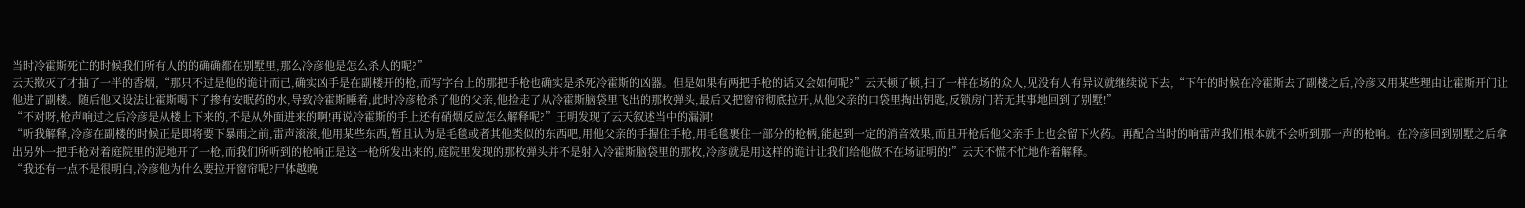当时冷霍斯死亡的时候我们所有人的的确确都在别墅里,那么冷彦他是怎么杀人的呢?”
云天揿灭了才抽了一半的香烟,“那只不过是他的诡计而已,确实凶手是在副楼开的枪,而写字台上的那把手枪也确实是杀死冷霍斯的凶器。但是如果有两把手枪的话又会如何呢?”云天顿了顿,扫了一样在场的众人,见没有人有异议就继续说下去,“下午的时候在冷霍斯去了副楼之后,冷彦又用某些理由让霍斯开门让他进了副楼。随后他又设法让霍斯喝下了掺有安眠药的水,导致冷霍斯睡着,此时冷彦枪杀了他的父亲,他捡走了从冷霍斯脑袋里飞出的那枚弹头,最后又把窗帘彻底拉开,从他父亲的口袋里掏出钥匙,反锁房门若无其事地回到了别墅!”
“不对呀,枪声响过之后冷彦是从楼上下来的,不是从外面进来的啊!再说冷霍斯的手上还有硝烟反应怎么解释呢?”王明发现了云天叙述当中的漏洞!
“听我解释,冷彦在副楼的时候正是即将要下暴雨之前,雷声滚滚,他用某些东西,暂且认为是毛毯或者其他类似的东西吧,用他父亲的手握住手枪,用毛毯裹住一部分的枪柄,能起到一定的消音效果,而且开枪后他父亲手上也会留下火药。再配合当时的响雷声我们根本就不会听到那一声的枪响。在冷彦回到别墅之后拿出另外一把手枪对着庭院里的泥地开了一枪,而我们所听到的枪响正是这一枪所发出来的,庭院里发现的那枚弹头并不是射入冷霍斯脑袋里的那枚,冷彦就是用这样的诡计让我们给他做不在场证明的!”云天不慌不忙地作着解释。
“我还有一点不是很明白,冷彦他为什么要拉开窗帘呢?尸体越晚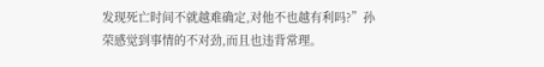发现死亡时间不就越难确定,对他不也越有利吗?”孙荣感觉到事情的不对劲,而且也违背常理。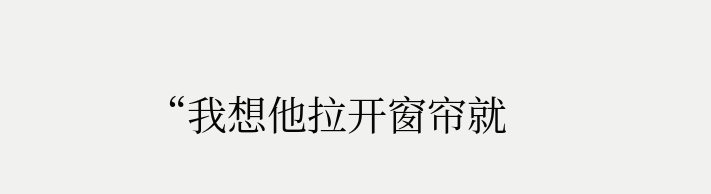“我想他拉开窗帘就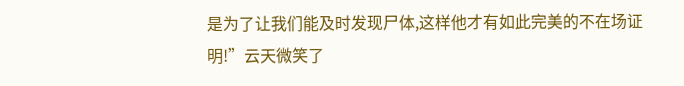是为了让我们能及时发现尸体,这样他才有如此完美的不在场证明!”云天微笑了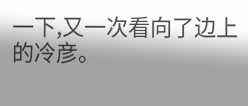一下,又一次看向了边上的冷彦。